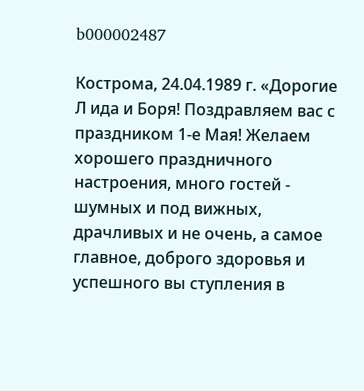b000002487

Кострома, 24.04.1989 г. «Дорогие Л ида и Боря! Поздравляем вас с праздником 1-е Мая! Желаем хорошего праздничного настроения, много гостей - шумных и под вижных, драчливых и не очень, а самое главное, доброго здоровья и успешного вы ступления в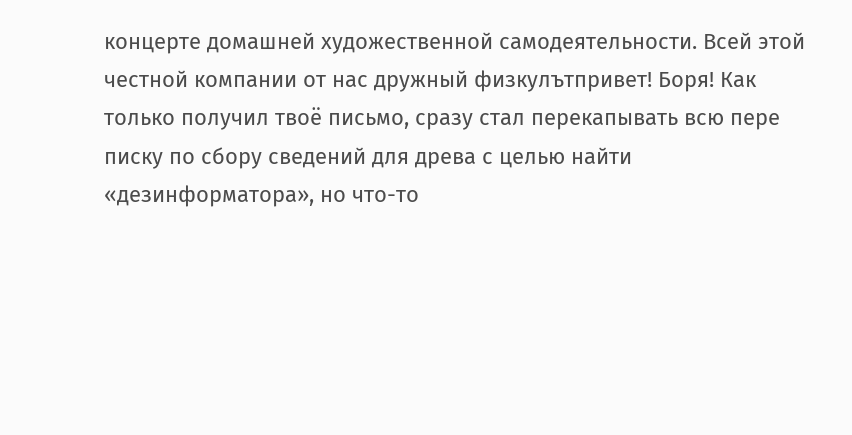концерте домашней художественной самодеятельности. Всей этой честной компании от нас дружный физкулътпривет! Боря! Как только получил твоё письмо, сразу стал перекапывать всю пере писку по сбору сведений для древа с целью найти «дезинформатора», но что-то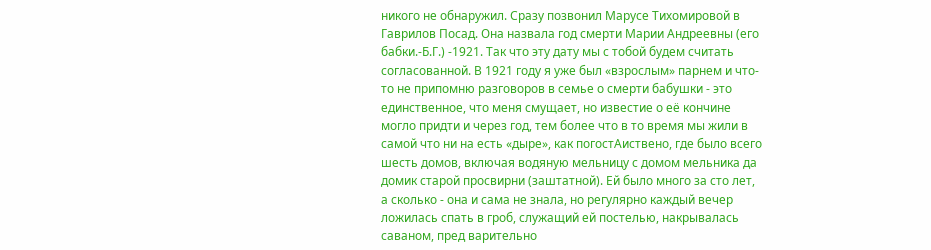никого не обнаружил. Сразу позвонил Марусе Тихомировой в Гаврилов Посад. Она назвала год смерти Марии Андреевны (его бабки.-Б.Г.) -1921. Так что эту дату мы с тобой будем считать согласованной. В 1921 году я уже был «взрослым» парнем и что-то не припомню разговоров в семье о смерти бабушки - это единственное, что меня смущает, но известие о её кончине могло придти и через год, тем более что в то время мы жили в самой что ни на есть «дыре», как погостАиствено, где было всего шесть домов, включая водяную мельницу с домом мельника да домик старой просвирни (заштатной). Ей было много за сто лет, а сколько - она и сама не знала, но регулярно каждый вечер ложилась спать в гроб, служащий ей постелью, накрывалась саваном, пред варительно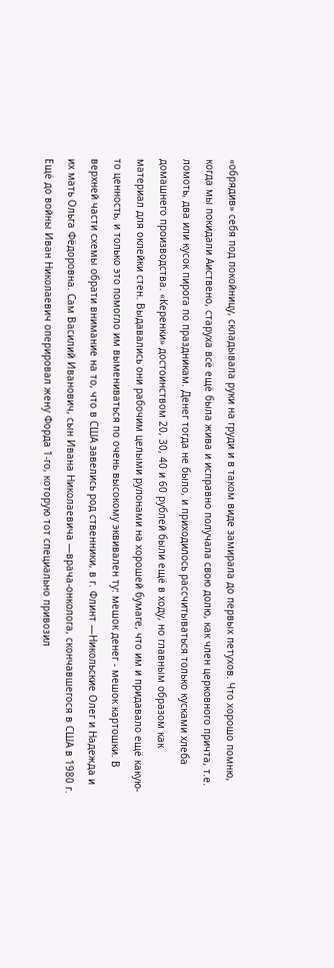«обрядив» себя под покойницу, складывала руки на груди и в таком виде замирала до первых петухов. Что хорошо помню, когда мы покидали Аиствено, старуха всё ещё была жива и исправно получала свою долю, как член церковного причта, т.е. ломоть, два или кусок пирога по праздникам. Денег тогда не было, и приходилось рассчитываться только кусками хлеба домашнего производства. «Керенки» достоинством 20, 30, 40 и 60 рублей были ещё в ходу, но главным образом как материал для оклейки стен. Выдавались они рабочим целыми рулонами на хорошей бумаге, что им и придавало ещё какую-то ценность, и только это помогло им вымениваться по очень высокому эквивален ту: мешок денег - мешок картошки. В верхней части схемы обрати внимание на то, что в США завелись род ственники, в г. Флинт —Никольские Олег и Надежда и их мать Ольга Фёдоровна. Сам Василий Иванович, сын Ивана Николаевича —врача-онколога, скончавшегося в США в 1980 г. Ещё до войны Иван Николаевич оперировал жену Форда 1-го, которую тот специально привозил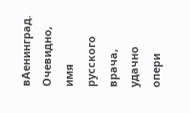вАенинград. Очевидно, имя русского врача, удачно опери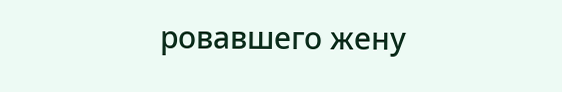ровавшего жену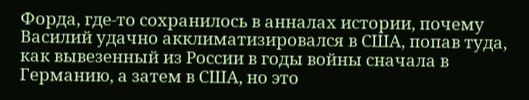Форда, где-то сохранилось в анналах истории, почему Василий удачно акклиматизировался в США, попав туда, как вывезенный из России в годы войны сначала в Германию, а затем в США, но это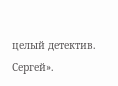целый детектив. Сергей».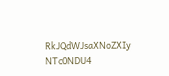RkJQdWJsaXNoZXIy NTc0NDU4